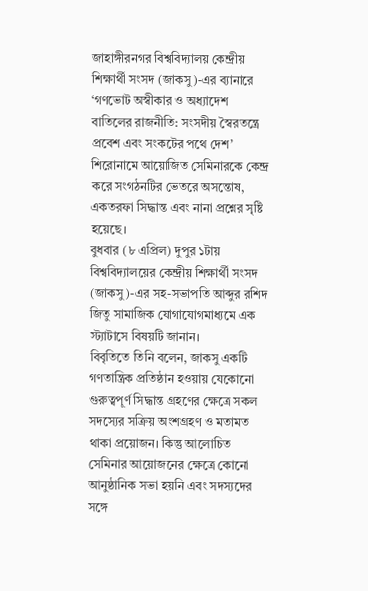জাহাঙ্গীরনগর বিশ্ববিদ্যালয় কেন্দ্রীয় শিক্ষার্থী সংসদ (জাকসু)-এর ব্যানারে ‘গণভোট অস্বীকার ও অধ্যাদেশ বাতিলের রাজনীতি: সংসদীয় স্বৈরতন্ত্রে প্রবেশ এবং সংকটের পথে দেশ’ শিরোনামে আয়োজিত সেমিনারকে কেন্দ্র করে সংগঠনটির ভেতরে অসন্তোষ, একতরফা সিদ্ধান্ত এবং নানা প্রশ্নের সৃষ্টি হয়েছে।
বুধবার (৮ এপ্রিল) দুপুর ১টায় বিশ্ববিদ্যালয়ের কেন্দ্রীয় শিক্ষার্থী সংসদ (জাকসু)-এর সহ-সভাপতি আব্দুর রশিদ জিতু সামাজিক যোগাযোগমাধ্যমে এক স্ট্যাটাসে বিষয়টি জানান।
বিবৃতিতে তিনি বলেন, জাকসু একটি গণতান্ত্রিক প্রতিষ্ঠান হওয়ায় যেকোনো গুরুত্বপূর্ণ সিদ্ধান্ত গ্রহণের ক্ষেত্রে সকল সদস্যের সক্রিয় অংশগ্রহণ ও মতামত থাকা প্রয়োজন। কিন্তু আলোচিত সেমিনার আয়োজনের ক্ষেত্রে কোনো আনুষ্ঠানিক সভা হয়নি এবং সদস্যদের সঙ্গে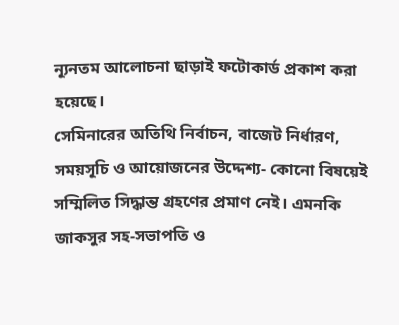ন্যূনতম আলোচনা ছাড়াই ফটোকার্ড প্রকাশ করা হয়েছে।
সেমিনারের অতিথি নির্বাচন, বাজেট নির্ধারণ, সময়সূচি ও আয়োজনের উদ্দেশ্য- কোনো বিষয়েই সম্মিলিত সিদ্ধান্ত গ্রহণের প্রমাণ নেই। এমনকি জাকসুর সহ-সভাপতি ও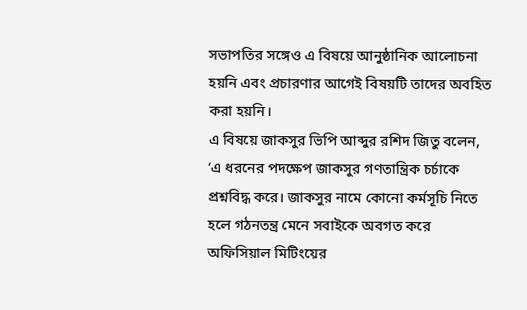সভাপতির সঙ্গেও এ বিষয়ে আনুষ্ঠানিক আলোচনা হয়নি এবং প্রচারণার আগেই বিষয়টি তাদের অবহিত করা হয়নি।
এ বিষয়ে জাকসুর ভিপি আব্দুর রশিদ জিতু বলেন, ‘এ ধরনের পদক্ষেপ জাকসুর গণতান্ত্রিক চর্চাকে প্রশ্নবিদ্ধ করে। জাকসুর নামে কোনো কর্মসূচি নিতে হলে গঠনতন্ত্র মেনে সবাইকে অবগত করে অফিসিয়াল মিটিংয়ের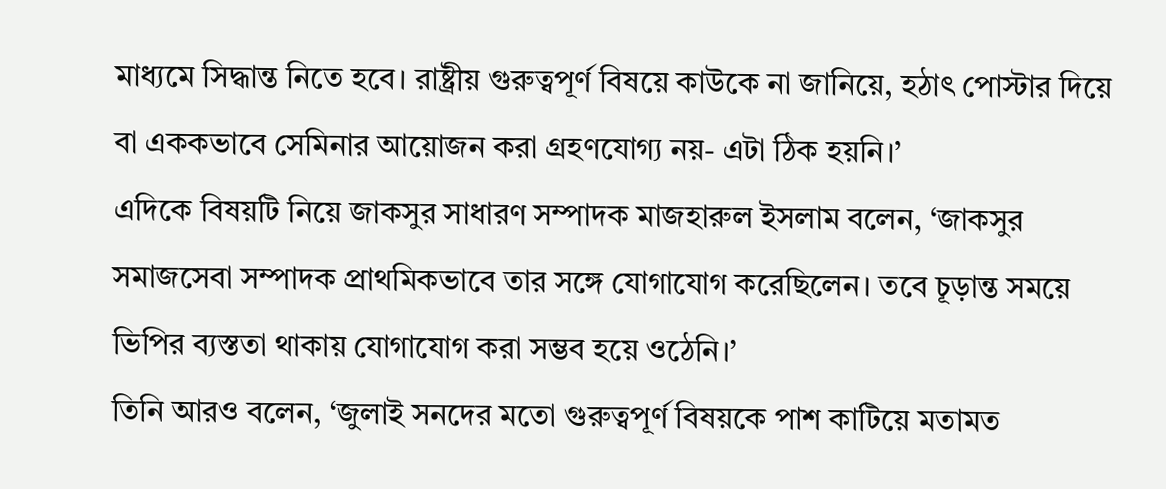মাধ্যমে সিদ্ধান্ত নিতে হবে। রাষ্ট্রীয় গুরুত্বপূর্ণ বিষয়ে কাউকে না জানিয়ে, হঠাৎ পোস্টার দিয়ে বা এককভাবে সেমিনার আয়োজন করা গ্রহণযোগ্য নয়- এটা ঠিক হয়নি।’
এদিকে বিষয়টি নিয়ে জাকসুর সাধারণ সম্পাদক মাজহারুল ইসলাম বলেন, ‘জাকসুর সমাজসেবা সম্পাদক প্রাথমিকভাবে তার সঙ্গে যোগাযোগ করেছিলেন। তবে চূড়ান্ত সময়ে ভিপির ব্যস্ততা থাকায় যোগাযোগ করা সম্ভব হয়ে ওঠেনি।’
তিনি আরও বলেন, ‘জুলাই সনদের মতো গুরুত্বপূর্ণ বিষয়কে পাশ কাটিয়ে মতামত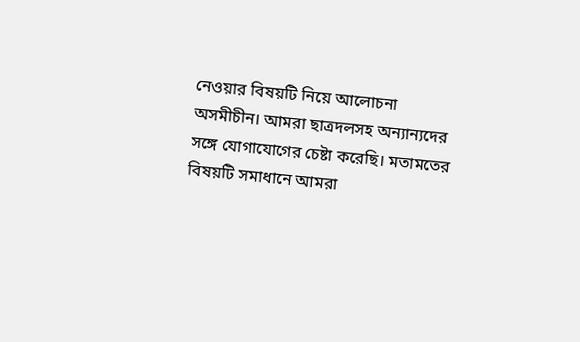নেওয়ার বিষয়টি নিয়ে আলোচনা অসমীচীন। আমরা ছাত্রদলসহ অন্যান্যদের সঙ্গে যোগাযোগের চেষ্টা করেছি। মতামতের বিষয়টি সমাধানে আমরা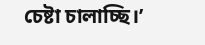চেষ্টা চালাচ্ছি।’